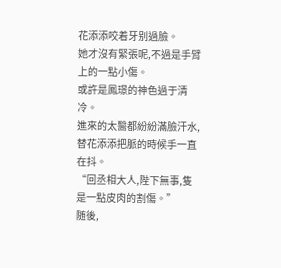花添添咬着牙别過臉。
她才沒有緊張呢,不過是手臂上的一點小傷。
或許是鳳璟的神色過于清冷。
進來的太醫都紛紛滿臉汗水,替花添添把脈的時候手一直在抖。
“回丞相大人,陛下無事,隻是一點皮肉的割傷。”
随後,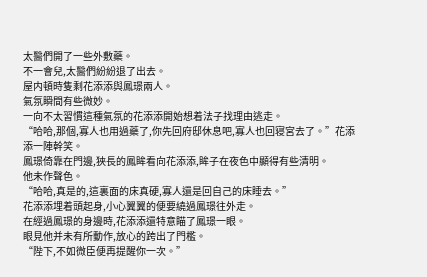太醫們開了一些外敷藥。
不一會兒,太醫們紛紛退了出去。
屋内頓時隻剩花添添與鳳璟兩人。
氣氛瞬間有些微妙。
一向不太習慣這種氣氛的花添添開始想着法子找理由逃走。
“哈哈,那個,寡人也用過藥了,你先回府邸休息吧,寡人也回寝宮去了。”花添添一陣幹笑。
鳳璟倚靠在門邊,狹長的鳳眸看向花添添,眸子在夜色中顯得有些清明。
他未作聲色。
“哈哈,真是的,這裏面的床真硬,寡人還是回自己的床睡去。”
花添添埋着頭起身,小心翼翼的便要繞過鳳璟往外走。
在經過鳳璟的身邊時,花添添還特意瞄了鳳璟一眼。
眼見他并未有所動作,放心的跨出了門檻。
“陛下,不如微臣便再提醒你一次。”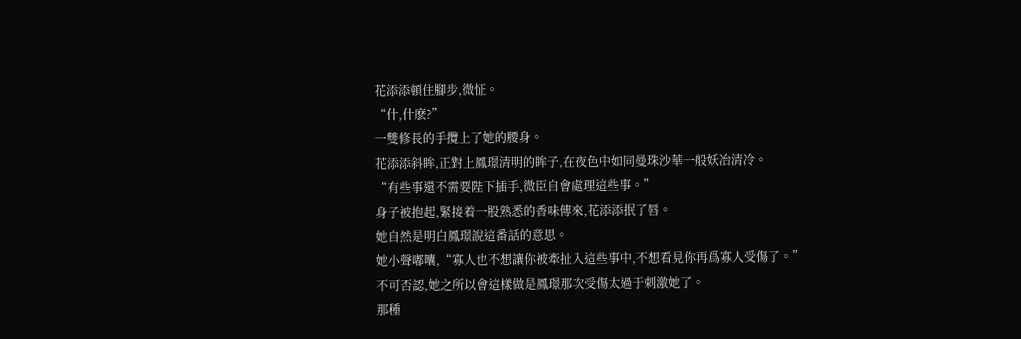花添添頓住腳步,微怔。
“什,什麽?”
一雙修長的手攬上了她的腰身。
花添添斜眸,正對上鳳璟清明的眸子,在夜色中如同曼珠沙華一般妖冶清冷。
“有些事還不需要陛下插手,微臣自會處理這些事。”
身子被抱起,緊接着一股熟悉的香味傳來,花添添抿了唇。
她自然是明白鳳璟說這番話的意思。
她小聲嘟囔,“寡人也不想讓你被牽扯入這些事中,不想看見你再爲寡人受傷了。”
不可否認,她之所以會這樣做是鳳璟那次受傷太過于刺激她了。
那種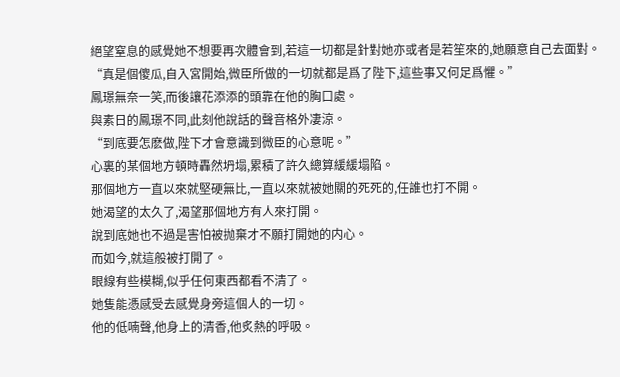絕望窒息的感覺她不想要再次體會到,若這一切都是針對她亦或者是若笙來的,她願意自己去面對。
“真是個傻瓜,自入宮開始,微臣所做的一切就都是爲了陛下,這些事又何足爲懼。”
鳳璟無奈一笑,而後讓花添添的頭靠在他的胸口處。
與素日的鳳璟不同,此刻他說話的聲音格外凄涼。
“到底要怎麽做,陛下才會意識到微臣的心意呢。”
心裏的某個地方頓時轟然坍塌,累積了許久總算緩緩塌陷。
那個地方一直以來就堅硬無比,一直以來就被她關的死死的,任誰也打不開。
她渴望的太久了,渴望那個地方有人來打開。
說到底她也不過是害怕被抛棄才不願打開她的内心。
而如今,就這般被打開了。
眼線有些模糊,似乎任何東西都看不清了。
她隻能憑感受去感覺身旁這個人的一切。
他的低喃聲,他身上的清香,他炙熱的呼吸。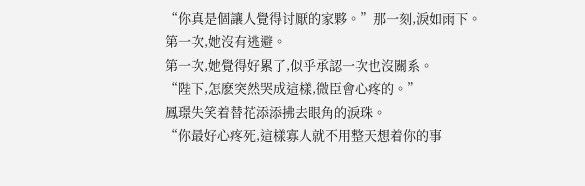“你真是個讓人覺得讨厭的家夥。”那一刻,淚如雨下。
第一次,她沒有逃避。
第一次,她覺得好累了,似乎承認一次也沒關系。
“陛下,怎麽突然哭成這樣,微臣會心疼的。”
鳳璟失笑着替花添添拂去眼角的淚珠。
“你最好心疼死,這樣寡人就不用整天想着你的事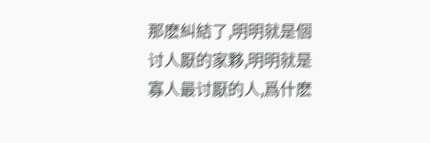那麽糾結了,明明就是個讨人厭的家夥,明明就是寡人最讨厭的人,爲什麽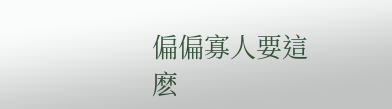偏偏寡人要這麽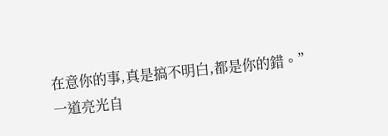在意你的事,真是搞不明白,都是你的錯。”
一道亮光自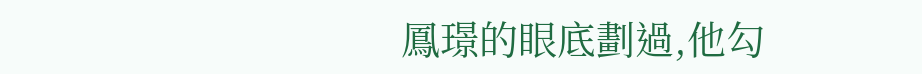鳳璟的眼底劃過,他勾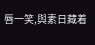唇一笑,與素日藏着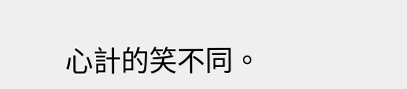心計的笑不同。